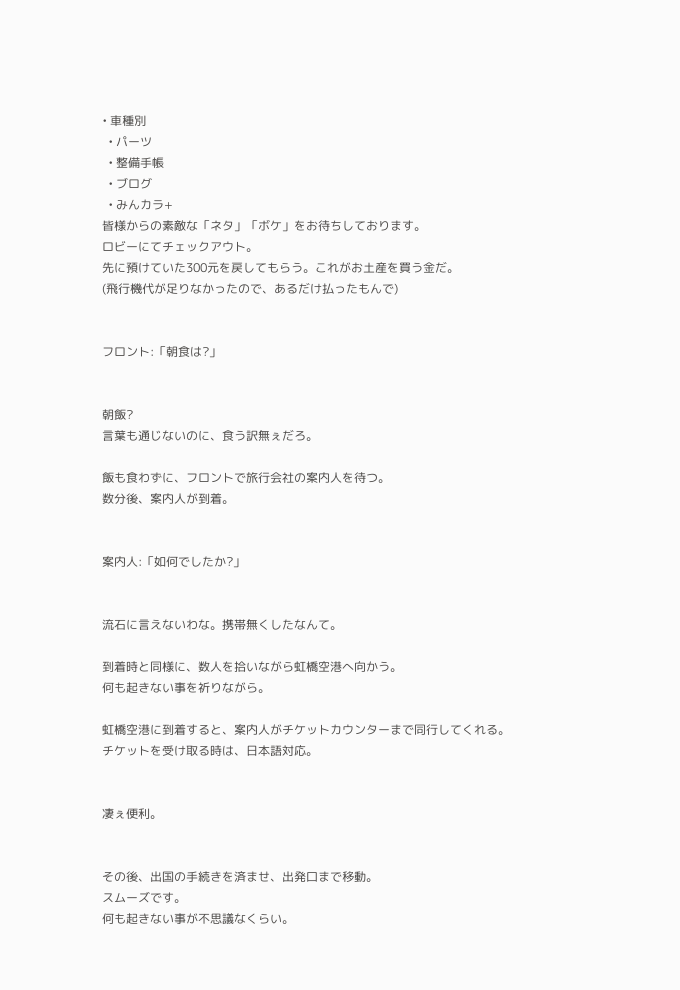• 車種別
  • パーツ
  • 整備手帳
  • ブログ
  • みんカラ+
皆様からの素敵な「ネタ」「ボケ」をお待ちしております。
ロビーにてチェックアウト。
先に預けていた300元を戻してもらう。これがお土産を買う金だ。
(飛行機代が足りなかったので、あるだけ払ったもんで)


フロント:「朝食は?」


朝飯?
言葉も通じないのに、食う訳無ぇだろ。

飯も食わずに、フロントで旅行会社の案内人を待つ。
数分後、案内人が到着。


案内人:「如何でしたか?」


流石に言えないわな。携帯無くしたなんて。

到着時と同様に、数人を拾いながら虹橋空港へ向かう。
何も起きない事を祈りながら。

虹橋空港に到着すると、案内人がチケットカウンターまで同行してくれる。
チケットを受け取る時は、日本語対応。


凄ぇ便利。


その後、出国の手続きを済ませ、出発口まで移動。
スムーズです。
何も起きない事が不思議なくらい。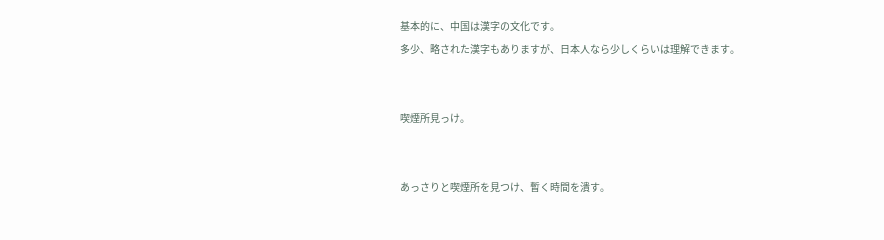基本的に、中国は漢字の文化です。
多少、略された漢字もありますが、日本人なら少しくらいは理解できます。


喫煙所見っけ。


あっさりと喫煙所を見つけ、暫く時間を潰す。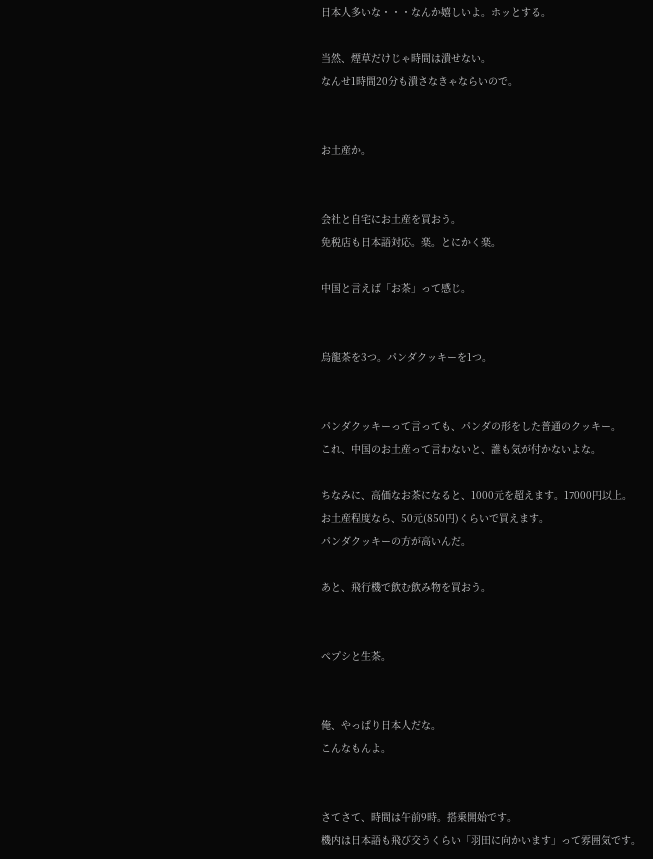日本人多いな・・・なんか嬉しいよ。ホッとする。

当然、煙草だけじゃ時間は潰せない。
なんせ1時間20分も潰さなきゃならいので。


お土産か。


会社と自宅にお土産を買おう。
免税店も日本語対応。楽。とにかく楽。

中国と言えば「お茶」って感じ。


烏龍茶を3つ。パンダクッキーを1つ。


パンダクッキーって言っても、パンダの形をした普通のクッキー。
これ、中国のお土産って言わないと、誰も気が付かないよな。

ちなみに、高価なお茶になると、1000元を超えます。17000円以上。
お土産程度なら、50元(850円)くらいで買えます。
パンダクッキーの方が高いんだ。

あと、飛行機で飲む飲み物を買おう。


ペプシと生茶。


俺、やっぱり日本人だな。
こんなもんよ。


さてさて、時間は午前9時。搭乗開始です。
機内は日本語も飛び交うくらい「羽田に向かいます」って雰囲気です。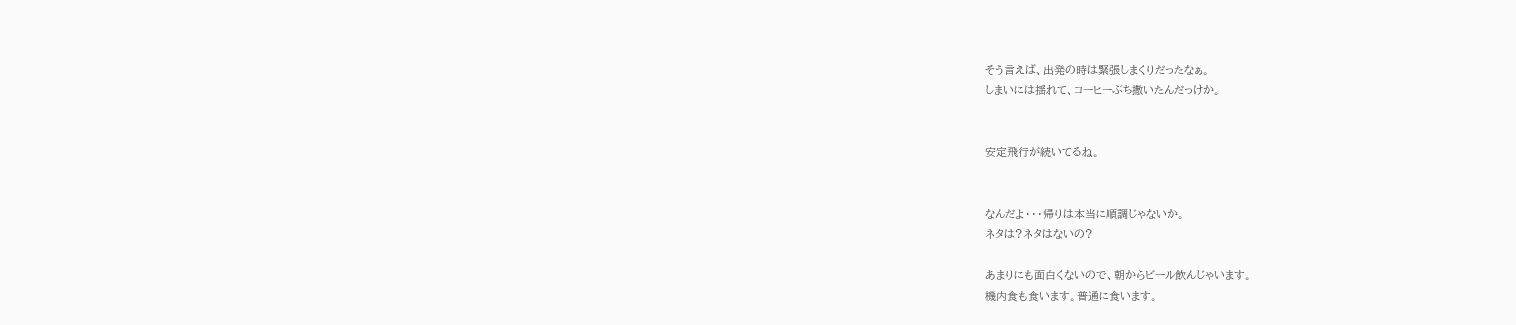そう言えば、出発の時は緊張しまくりだったなぁ。
しまいには揺れて、コーヒーぶち撒いたんだっけか。


安定飛行が続いてるね。


なんだよ・・・帰りは本当に順調じゃないか。
ネタは?ネタはないの?

あまりにも面白くないので、朝からビール飲んじゃいます。
機内食も食います。普通に食います。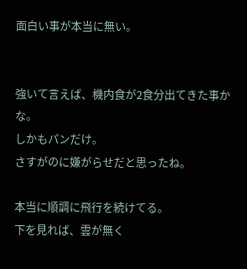面白い事が本当に無い。


強いて言えば、機内食が2食分出てきた事かな。
しかもパンだけ。
さすがのに嫌がらせだと思ったね。

本当に順調に飛行を続けてる。
下を見れば、雲が無く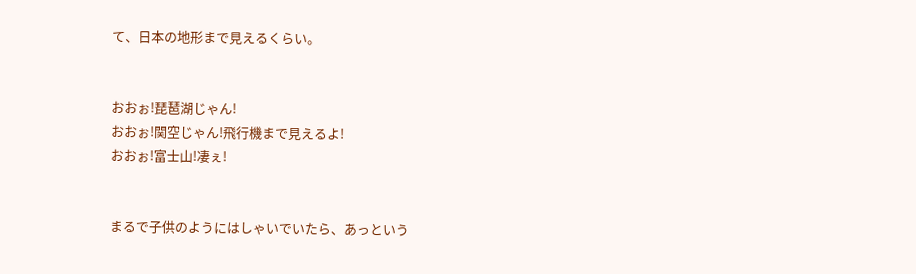て、日本の地形まで見えるくらい。


おおぉ!琵琶湖じゃん!
おおぉ!関空じゃん!飛行機まで見えるよ!
おおぉ!富士山!凄ぇ!


まるで子供のようにはしゃいでいたら、あっという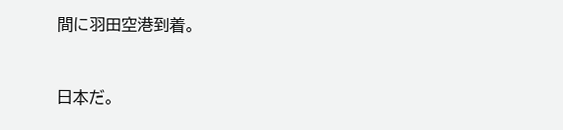間に羽田空港到着。


日本だ。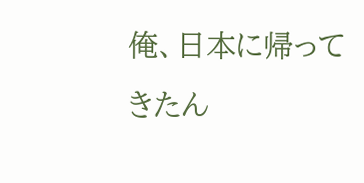俺、日本に帰ってきたん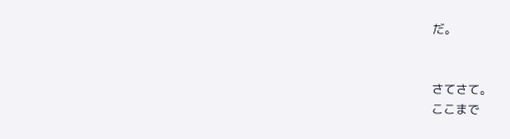だ。


さてさて。
ここまで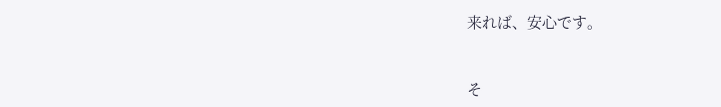来れば、安心です。


そ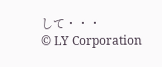して・・・
© LY Corporation